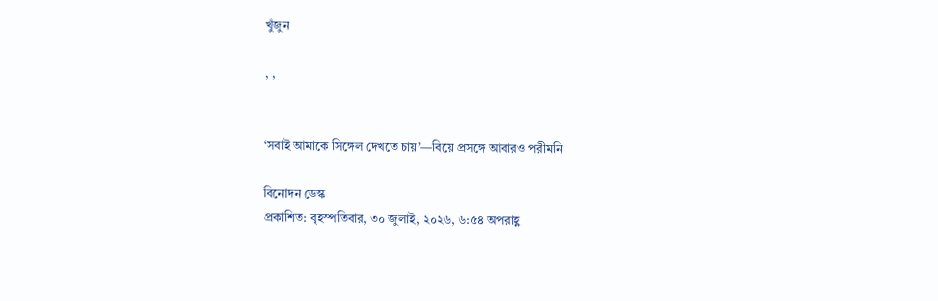খুঁজুন

, ,


‘সবাই আমাকে সিঙ্গেল দেখতে চায়’—বিয়ে প্রসঙ্গে আবারও পরীমনি

বিনোদন ডেস্ক
প্রকাশিত: বৃহস্পতিবার, ৩০ জুলাই, ২০২৬, ৬:৫৪ অপরাহ্ণ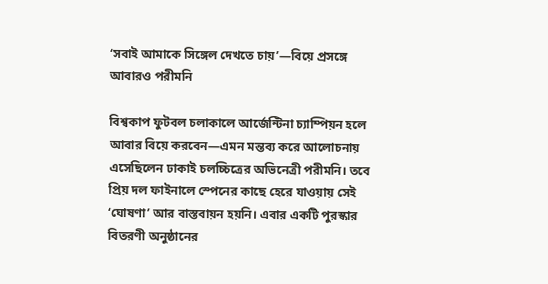‘সবাই আমাকে সিঙ্গেল দেখতে চায়’—বিয়ে প্রসঙ্গে আবারও পরীমনি

বিশ্বকাপ ফুটবল চলাকালে আর্জেন্টিনা চ্যাম্পিয়ন হলে আবার বিয়ে করবেন—এমন মন্তব্য করে আলোচনায় এসেছিলেন ঢাকাই চলচ্চিত্রের অভিনেত্রী পরীমনি। তবে প্রিয় দল ফাইনালে স্পেনের কাছে হেরে যাওয়ায় সেই ‘ঘোষণা’ আর বাস্তবায়ন হয়নি। এবার একটি পুরস্কার বিতরণী অনুষ্ঠানের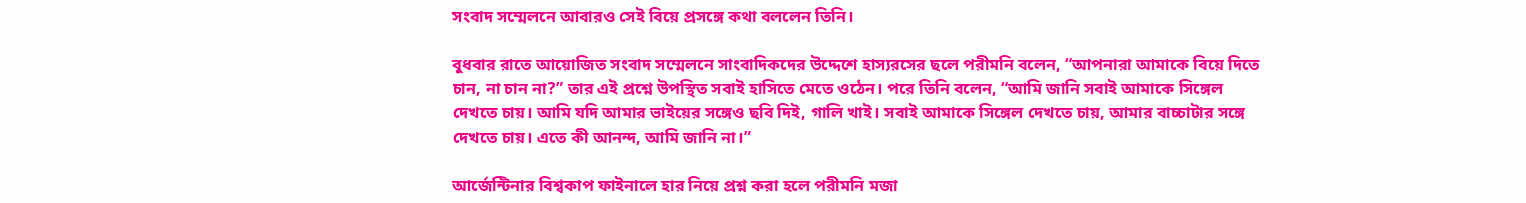সংবাদ সম্মেলনে আবারও সেই বিয়ে প্রসঙ্গে কথা বললেন তিনি।

বুধবার রাতে আয়োজিত সংবাদ সম্মেলনে সাংবাদিকদের উদ্দেশে হাস্যরসের ছলে পরীমনি বলেন, “আপনারা আমাকে বিয়ে দিতে চান, না চান না?” তার এই প্রশ্নে উপস্থিত সবাই হাসিতে মেতে ওঠেন। পরে তিনি বলেন, “আমি জানি সবাই আমাকে সিঙ্গেল দেখতে চায়। আমি যদি আমার ভাইয়ের সঙ্গেও ছবি দিই, গালি খাই। সবাই আমাকে সিঙ্গেল দেখতে চায়, আমার বাচ্চাটার সঙ্গে দেখতে চায়। এতে কী আনন্দ, আমি জানি না।”

আর্জেন্টিনার বিশ্বকাপ ফাইনালে হার নিয়ে প্রশ্ন করা হলে পরীমনি মজা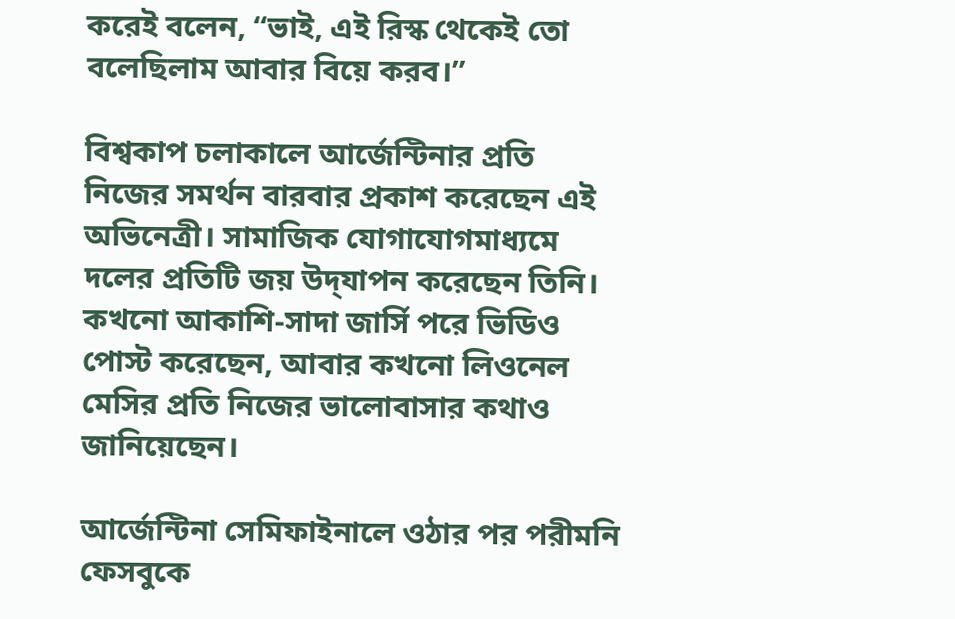করেই বলেন, “ভাই, এই রিস্ক থেকেই তো বলেছিলাম আবার বিয়ে করব।”

বিশ্বকাপ চলাকালে আর্জেন্টিনার প্রতি নিজের সমর্থন বারবার প্রকাশ করেছেন এই অভিনেত্রী। সামাজিক যোগাযোগমাধ্যমে দলের প্রতিটি জয় উদ্‌যাপন করেছেন তিনি। কখনো আকাশি-সাদা জার্সি পরে ভিডিও পোস্ট করেছেন, আবার কখনো লিওনেল মেসির প্রতি নিজের ভালোবাসার কথাও জানিয়েছেন।

আর্জেন্টিনা সেমিফাইনালে ওঠার পর পরীমনি ফেসবুকে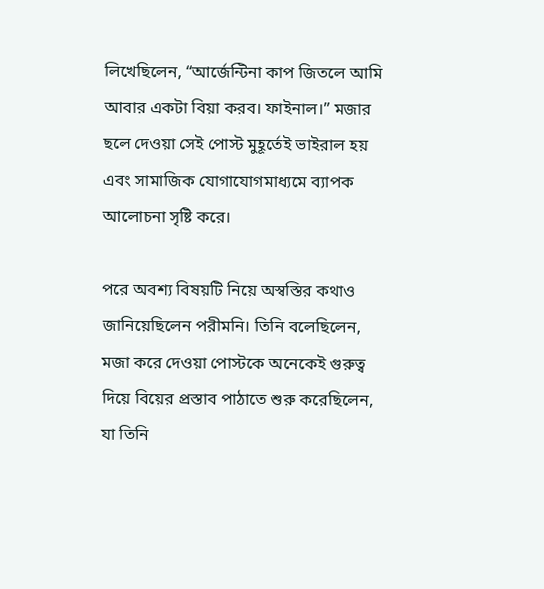লিখেছিলেন, “আর্জেন্টিনা কাপ জিতলে আমি আবার একটা বিয়া করব। ফাইনাল।” মজার ছলে দেওয়া সেই পোস্ট মুহূর্তেই ভাইরাল হয় এবং সামাজিক যোগাযোগমাধ্যমে ব্যাপক আলোচনা সৃষ্টি করে।

পরে অবশ্য বিষয়টি নিয়ে অস্বস্তির কথাও জানিয়েছিলেন পরীমনি। তিনি বলেছিলেন, মজা করে দেওয়া পোস্টকে অনেকেই গুরুত্ব দিয়ে বিয়ের প্রস্তাব পাঠাতে শুরু করেছিলেন, যা তিনি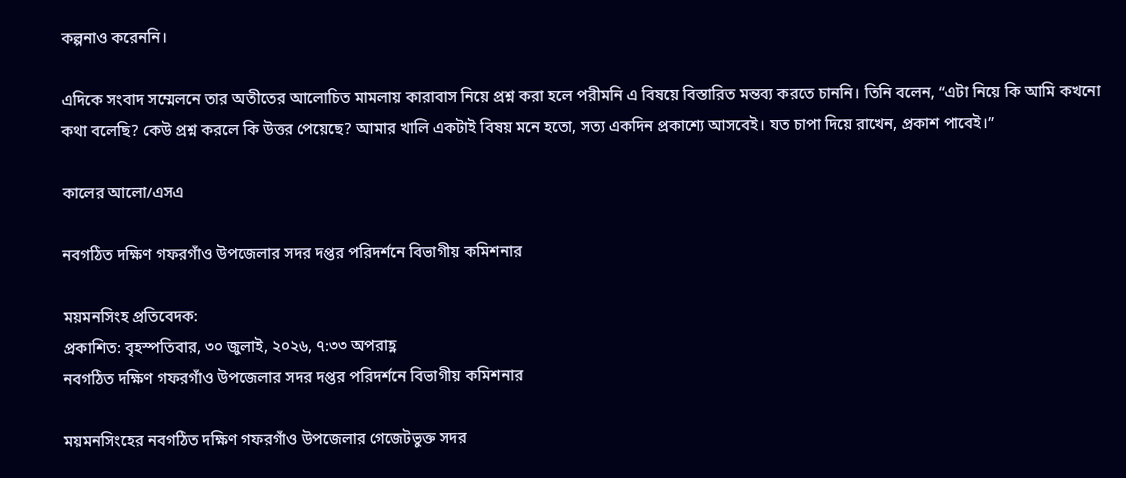কল্পনাও করেননি।

এদিকে সংবাদ সম্মেলনে তার অতীতের আলোচিত মামলায় কারাবাস নিয়ে প্রশ্ন করা হলে পরীমনি এ বিষয়ে বিস্তারিত মন্তব্য করতে চাননি। তিনি বলেন, “এটা নিয়ে কি আমি কখনো কথা বলেছি? কেউ প্রশ্ন করলে কি উত্তর পেয়েছে? আমার খালি একটাই বিষয় মনে হতো, সত্য একদিন প্রকাশ্যে আসবেই। যত চাপা দিয়ে রাখেন, প্রকাশ পাবেই।”

কালের আলো/এসএ

নবগঠিত দক্ষিণ গফরগাঁও উপজেলার সদর দপ্তর পরিদর্শনে বিভাগীয় কমিশনার

ময়মনসিংহ প্রতিবেদক:
প্রকাশিত: বৃহস্পতিবার, ৩০ জুলাই, ২০২৬, ৭:৩৩ অপরাহ্ণ
নবগঠিত দক্ষিণ গফরগাঁও উপজেলার সদর দপ্তর পরিদর্শনে বিভাগীয় কমিশনার

ময়মনসিংহের নবগঠিত দক্ষিণ গফরগাঁও উপজেলার গেজেটভুক্ত সদর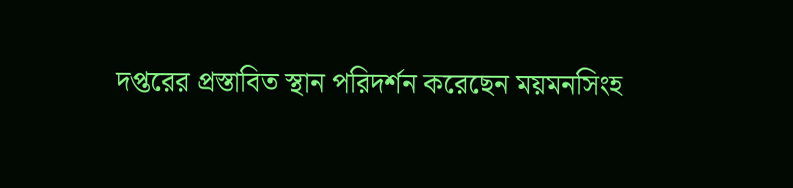দপ্তরের প্রস্তাবিত স্থান পরিদর্শন করেছেন ময়মনসিংহ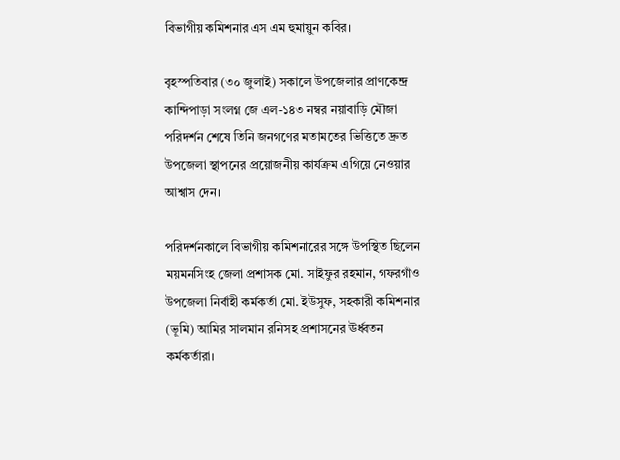বিভাগীয় কমিশনার এস এম হুমায়ুন কবির।

বৃহস্পতিবার (৩০ জুলাই) সকালে উপজেলার প্রাণকেন্দ্র কান্দিপাড়া সংলগ্ন জে এল-১৪৩ নম্বর নয়াবাড়ি মৌজা পরিদর্শন শেষে তিনি জনগণের মতামতের ভিত্তিতে দ্রুত উপজেলা স্থাপনের প্রয়োজনীয় কার্যক্রম এগিয়ে নেওয়ার আশ্বাস দেন।

পরিদর্শনকালে বিভাগীয় কমিশনারের সঙ্গে উপস্থিত ছিলেন ময়মনসিংহ জেলা প্রশাসক মো. সাইফুর রহমান, গফরগাঁও উপজেলা নির্বাহী কর্মকর্তা মো. ইউসুফ, সহকারী কমিশনার (ভূমি) আমির সালমান রনিসহ প্রশাসনের ঊর্ধ্বতন কর্মকর্তারা।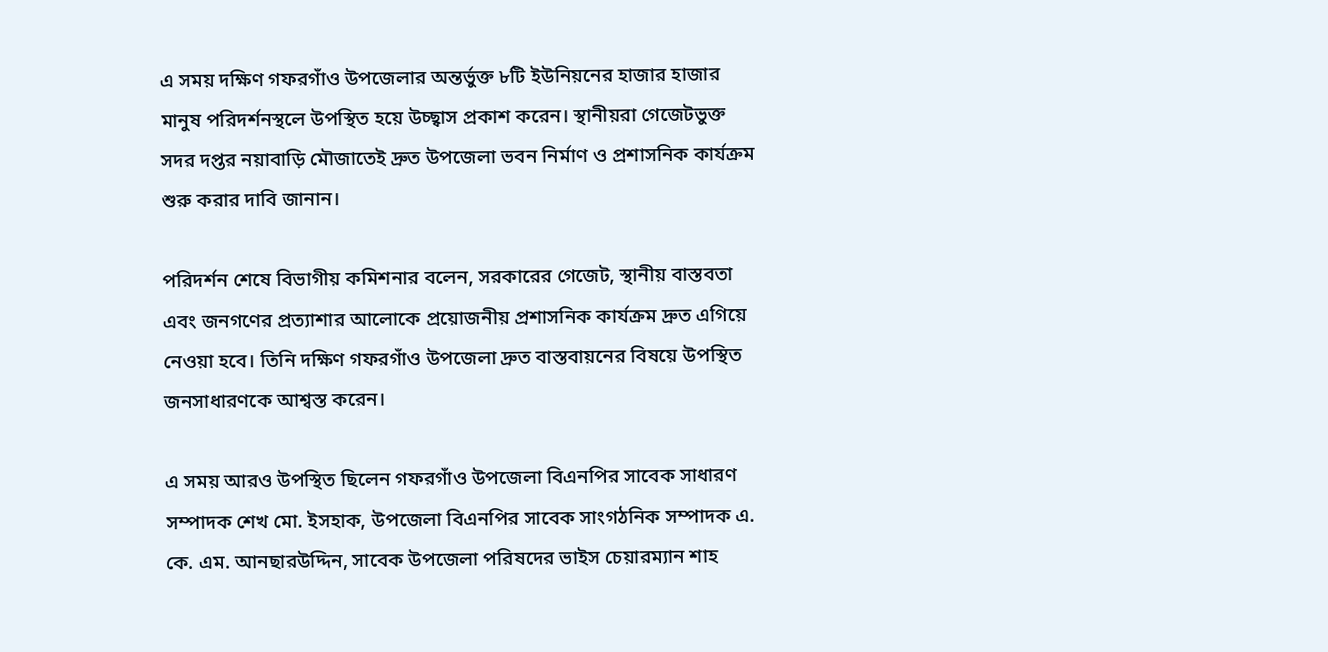এ সময় দক্ষিণ গফরগাঁও উপজেলার অন্তর্ভুক্ত ৮টি ইউনিয়নের হাজার হাজার মানুষ পরিদর্শনস্থলে উপস্থিত হয়ে উচ্ছ্বাস প্রকাশ করেন। স্থানীয়রা গেজেটভুক্ত সদর দপ্তর নয়াবাড়ি মৌজাতেই দ্রুত উপজেলা ভবন নির্মাণ ও প্রশাসনিক কার্যক্রম শুরু করার দাবি জানান।

পরিদর্শন শেষে বিভাগীয় কমিশনার বলেন, সরকারের গেজেট, স্থানীয় বাস্তবতা এবং জনগণের প্রত্যাশার আলোকে প্রয়োজনীয় প্রশাসনিক কার্যক্রম দ্রুত এগিয়ে নেওয়া হবে। তিনি দক্ষিণ গফরগাঁও উপজেলা দ্রুত বাস্তবায়নের বিষয়ে উপস্থিত জনসাধারণকে আশ্বস্ত করেন।

এ সময় আরও উপস্থিত ছিলেন গফরগাঁও উপজেলা বিএনপির সাবেক সাধারণ সম্পাদক শেখ মো. ইসহাক, উপজেলা বিএনপির সাবেক সাংগঠনিক সম্পাদক এ. কে. এম. আনছারউদ্দিন, সাবেক উপজেলা পরিষদের ভাইস চেয়ারম্যান শাহ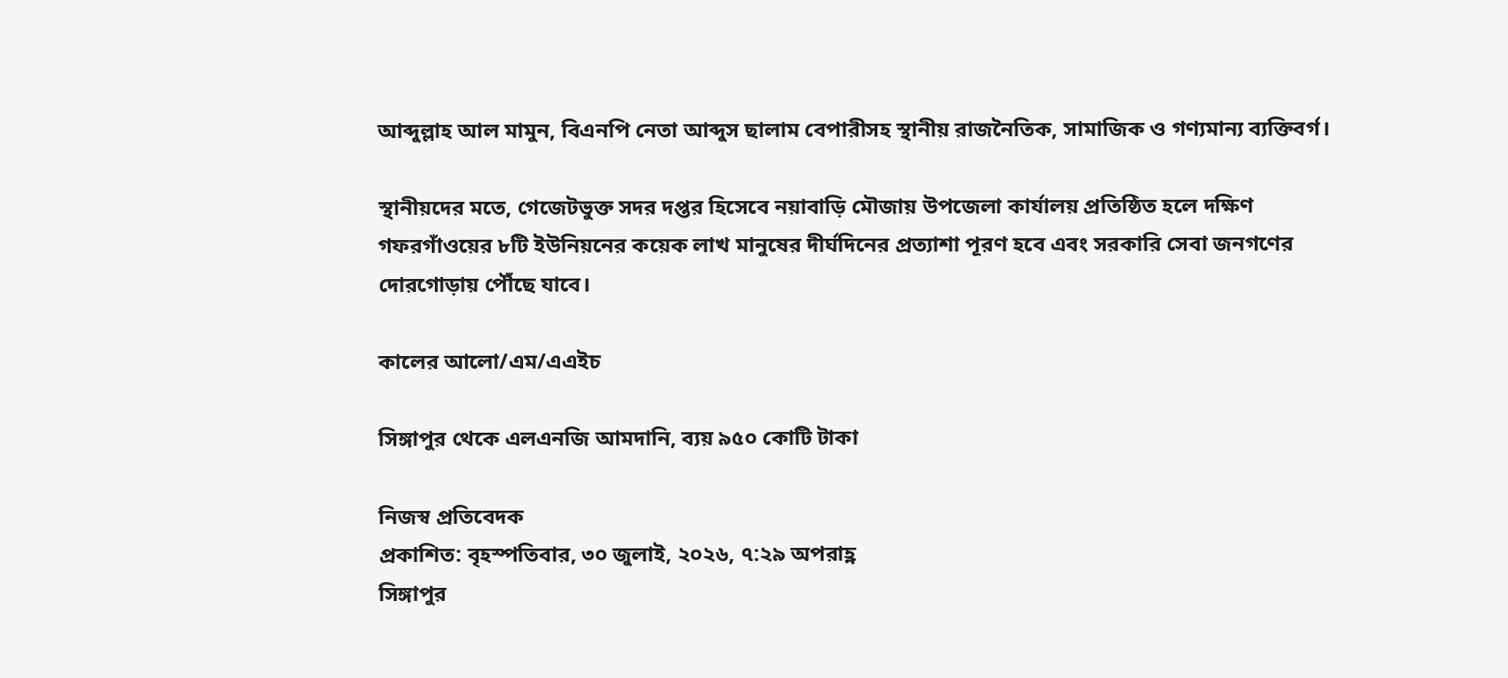আব্দুল্লাহ আল মামুন, বিএনপি নেতা আব্দুস ছালাম বেপারীসহ স্থানীয় রাজনৈতিক, সামাজিক ও গণ্যমান্য ব্যক্তিবর্গ।

স্থানীয়দের মতে, গেজেটভুক্ত সদর দপ্তর হিসেবে নয়াবাড়ি মৌজায় উপজেলা কার্যালয় প্রতিষ্ঠিত হলে দক্ষিণ গফরগাঁওয়ের ৮টি ইউনিয়নের কয়েক লাখ মানুষের দীর্ঘদিনের প্রত্যাশা পূরণ হবে এবং সরকারি সেবা জনগণের দোরগোড়ায় পৌঁছে যাবে।

কালের আলো/এম/এএইচ

সিঙ্গাপুর থেকে এলএনজি আমদানি, ব্যয় ৯৫০ কোটি টাকা

নিজস্ব প্রতিবেদক
প্রকাশিত: বৃহস্পতিবার, ৩০ জুলাই, ২০২৬, ৭:২৯ অপরাহ্ণ
সিঙ্গাপুর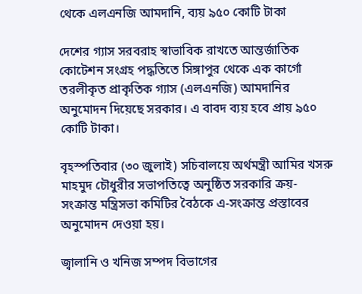থেকে এলএনজি আমদানি, ব্যয় ৯৫০ কোটি টাকা

দেশের গ্যাস সরবরাহ স্বাভাবিক রাখতে আন্তর্জাতিক কোটেশন সংগ্রহ পদ্ধতিতে সিঙ্গাপুর থেকে এক কার্গো তরলীকৃত প্রাকৃতিক গ্যাস (এলএনজি) আমদানির অনুমোদন দিয়েছে সরকার। এ বাবদ ব্যয় হবে প্রায় ৯৫০ কোটি টাকা।

বৃহস্পতিবার (৩০ জুলাই) সচিবালয়ে অর্থমন্ত্রী আমির খসরু মাহমুদ চৌধুরীর সভাপতিত্বে অনুষ্ঠিত সরকারি ক্রয়-সংক্রান্ত মন্ত্রিসভা কমিটির বৈঠকে এ-সংক্রান্ত প্রস্তাবের অনুমোদন দেওয়া হয়।

জ্বালানি ও খনিজ সম্পদ বিভাগের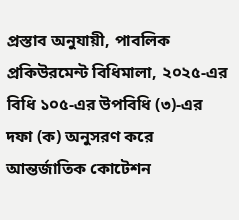প্রস্তাব অনুযায়ী, পাবলিক প্রকিউরমেন্ট বিধিমালা, ২০২৫-এর বিধি ১০৫-এর উপবিধি (৩)-এর দফা (ক) অনুসরণ করে আন্তর্জাতিক কোটেশন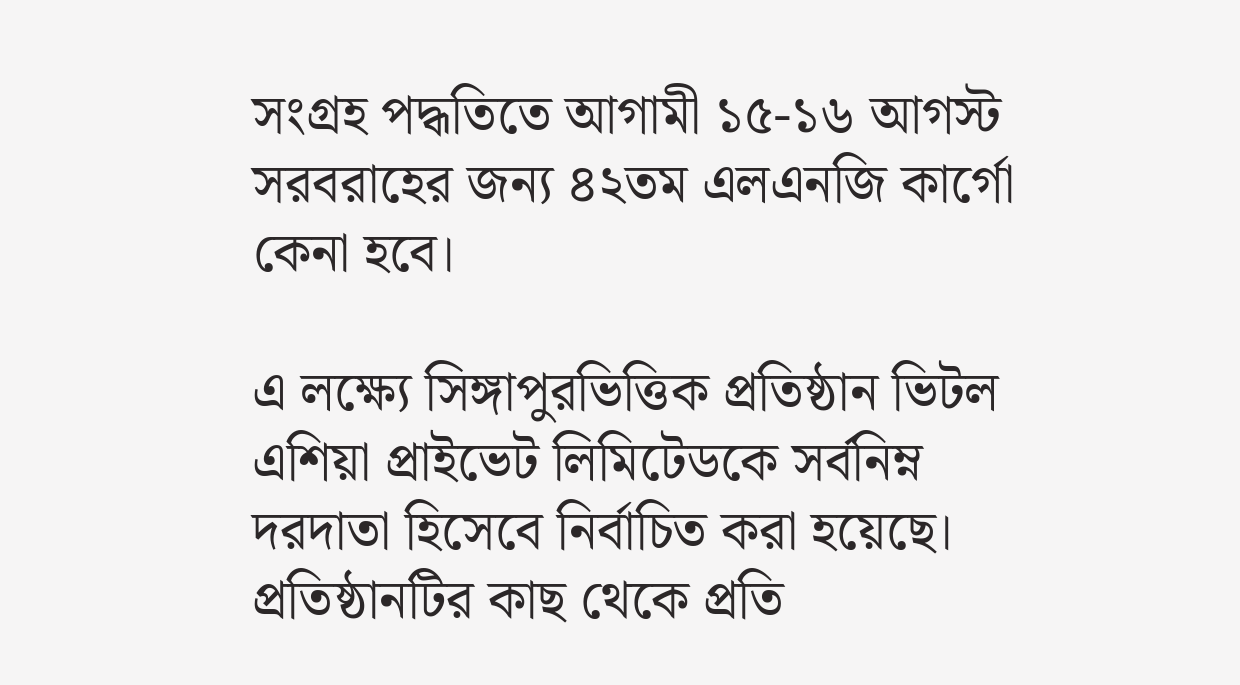সংগ্রহ পদ্ধতিতে আগামী ১৫-১৬ আগস্ট সরবরাহের জন্য ৪২তম এলএনজি কার্গো কেনা হবে।

এ লক্ষ্যে সিঙ্গাপুরভিত্তিক প্রতিষ্ঠান ভিটল এশিয়া প্রাইভেট লিমিটেডকে সর্বনিম্ন দরদাতা হিসেবে নির্বাচিত করা হয়েছে। প্রতিষ্ঠানটির কাছ থেকে প্রতি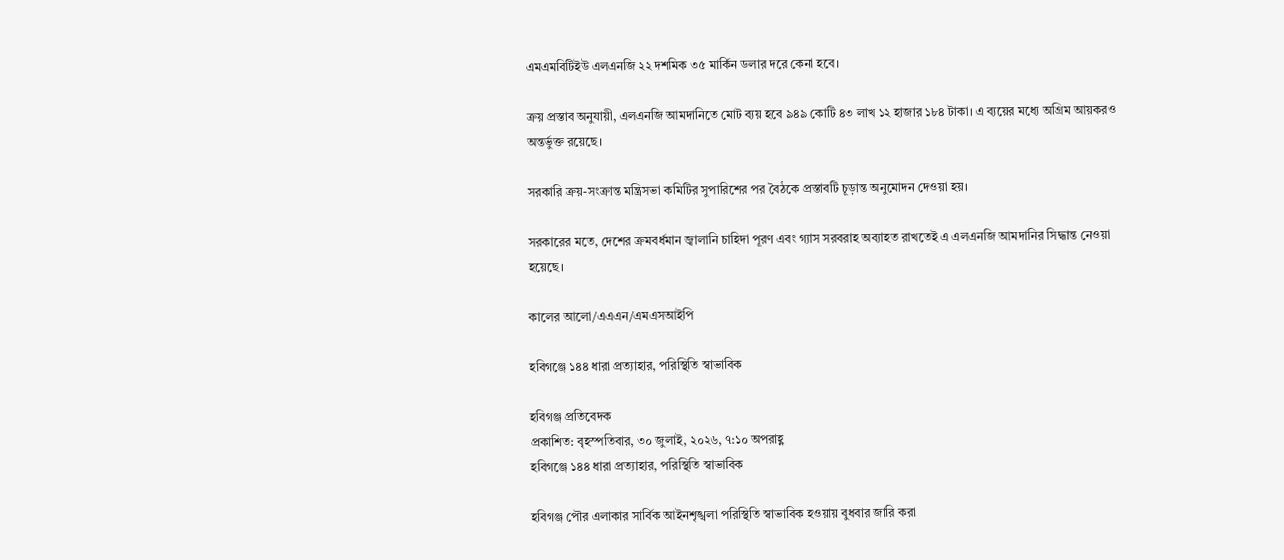এমএমবিটিইউ এলএনজি ২২ দশমিক ৩৫ মার্কিন ডলার দরে কেনা হবে।

ক্রয় প্রস্তাব অনুযায়ী, এলএনজি আমদানিতে মোট ব্যয় হবে ৯৪৯ কোটি ৪৩ লাখ ১২ হাজার ১৮৪ টাকা। এ ব্যয়ের মধ্যে অগ্রিম আয়করও অন্তর্ভুক্ত রয়েছে।

সরকারি ক্রয়-সংক্রান্ত মন্ত্রিসভা কমিটির সুপারিশের পর বৈঠকে প্রস্তাবটি চূড়ান্ত অনুমোদন দেওয়া হয়।

সরকারের মতে, দেশের ক্রমবর্ধমান জ্বালানি চাহিদা পূরণ এবং গ্যাস সরবরাহ অব্যাহত রাখতেই এ এলএনজি আমদানির সিদ্ধান্ত নেওয়া হয়েছে।

কালের আলো/এএএন/এমএসআইপি

হবিগঞ্জে ১৪৪ ধারা প্রত্যাহার, পরিস্থিতি স্বাভাবিক

হবিগঞ্জ প্রতিবেদক
প্রকাশিত: বৃহস্পতিবার, ৩০ জুলাই, ২০২৬, ৭:১০ অপরাহ্ণ
হবিগঞ্জে ১৪৪ ধারা প্রত্যাহার, পরিস্থিতি স্বাভাবিক

হবিগঞ্জ পৌর এলাকার সার্বিক আইনশৃঙ্খলা পরিস্থিতি স্বাভাবিক হওয়ায় বুধবার জারি করা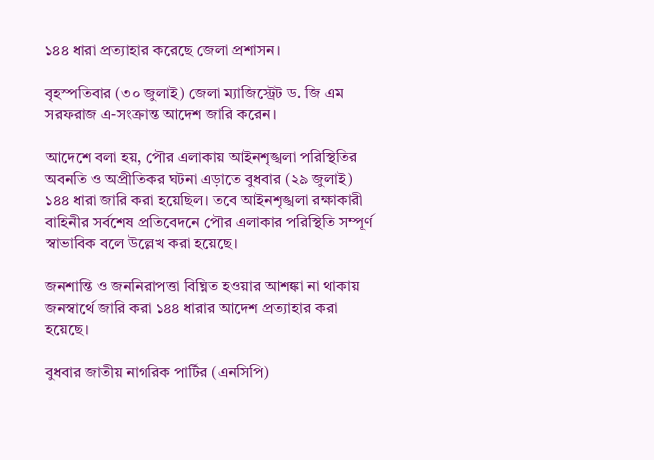১৪৪ ধারা প্রত্যাহার করেছে জেলা প্রশাসন।

বৃহস্পতিবার (৩০ জুলাই) জেলা ম্যাজিস্ট্রেট ড. জি এম সরফরাজ এ-সংক্রান্ত আদেশ জারি করেন।

আদেশে বলা হয়, পৌর এলাকায় আইনশৃঙ্খলা পরিস্থিতির অবনতি ও অপ্রীতিকর ঘটনা এড়াতে বুধবার (২৯ জুলাই) ১৪৪ ধারা জারি করা হয়েছিল। তবে আইনশৃঙ্খলা রক্ষাকারী বাহিনীর সর্বশেষ প্রতিবেদনে পৌর এলাকার পরিস্থিতি সম্পূর্ণ স্বাভাবিক বলে উল্লেখ করা হয়েছে।

জনশান্তি ও জননিরাপত্তা বিঘ্নিত হওয়ার আশঙ্কা না থাকায় জনস্বার্থে জারি করা ১৪৪ ধারার আদেশ প্রত্যাহার করা হয়েছে।

বুধবার জাতীয় নাগরিক পার্টির (এনসিপি)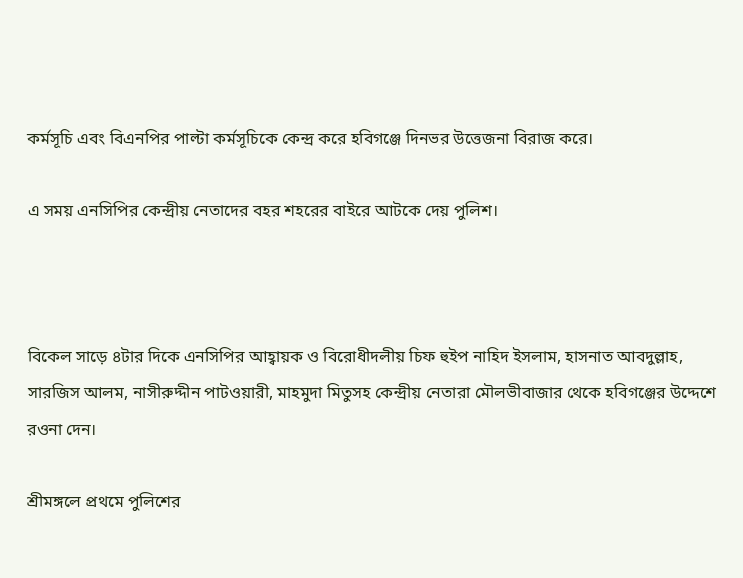কর্মসূচি এবং বিএনপির পাল্টা কর্মসূচিকে কেন্দ্র করে হবিগঞ্জে দিনভর উত্তেজনা বিরাজ করে।

এ সময় এনসিপির কেন্দ্রীয় নেতাদের বহর শহরের বাইরে আটকে দেয় পুলিশ।



বিকেল সাড়ে ৪টার দিকে এনসিপির আহ্বায়ক ও বিরোধীদলীয় চিফ হুইপ নাহিদ ইসলাম, হাসনাত আবদুল্লাহ, সারজিস আলম, নাসীরুদ্দীন পাটওয়ারী, মাহমুদা মিতুসহ কেন্দ্রীয় নেতারা মৌলভীবাজার থেকে হবিগঞ্জের উদ্দেশে রওনা দেন।

শ্রীমঙ্গলে প্রথমে পুলিশের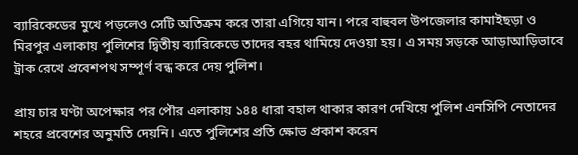ব্যারিকেডের মুখে পড়লেও সেটি অতিক্রম করে তারা এগিয়ে যান। পরে বাহুবল উপজেলার কামাইছড়া ও মিরপুর এলাকায় পুলিশের দ্বিতীয় ব্যারিকেডে তাদের বহর থামিয়ে দেওয়া হয়। এ সময় সড়কে আড়াআড়িভাবে ট্রাক রেখে প্রবেশপথ সম্পূর্ণ বন্ধ করে দেয় পুলিশ।

প্রায় চার ঘণ্টা অপেক্ষার পর পৌর এলাকায় ১৪৪ ধারা বহাল থাকার কারণ দেখিয়ে পুলিশ এনসিপি নেতাদের শহরে প্রবেশের অনুমতি দেয়নি। এতে পুলিশের প্রতি ক্ষোভ প্রকাশ করেন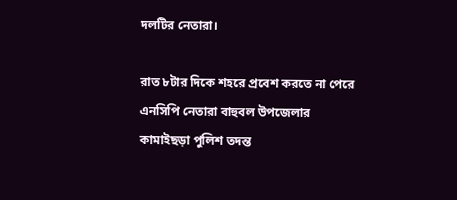দলটির নেতারা।

রাত ৮টার দিকে শহরে প্রবেশ করতে না পেরে এনসিপি নেতারা বাহুবল উপজেলার কামাইছড়া পুলিশ তদন্ত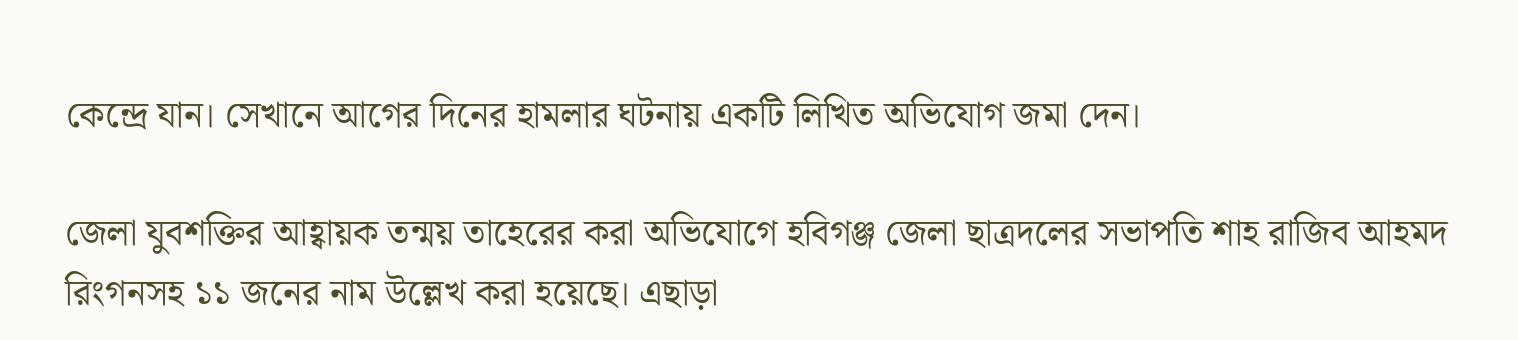কেন্দ্রে যান। সেখানে আগের দিনের হামলার ঘটনায় একটি লিখিত অভিযোগ জমা দেন।

জেলা যুবশক্তির আহ্বায়ক তন্ময় তাহেরের করা অভিযোগে হবিগঞ্জ জেলা ছাত্রদলের সভাপতি শাহ রাজিব আহমদ রিংগনসহ ১১ জনের নাম উল্লেখ করা হয়েছে। এছাড়া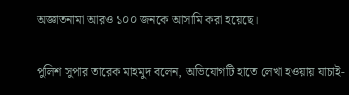অজ্ঞাতনামা আরও ১০০ জনকে আসামি করা হয়েছে।

পুলিশ সুপার তারেক মাহমুদ বলেন, অভিযোগটি হাতে লেখা হওয়ায় যাচাই-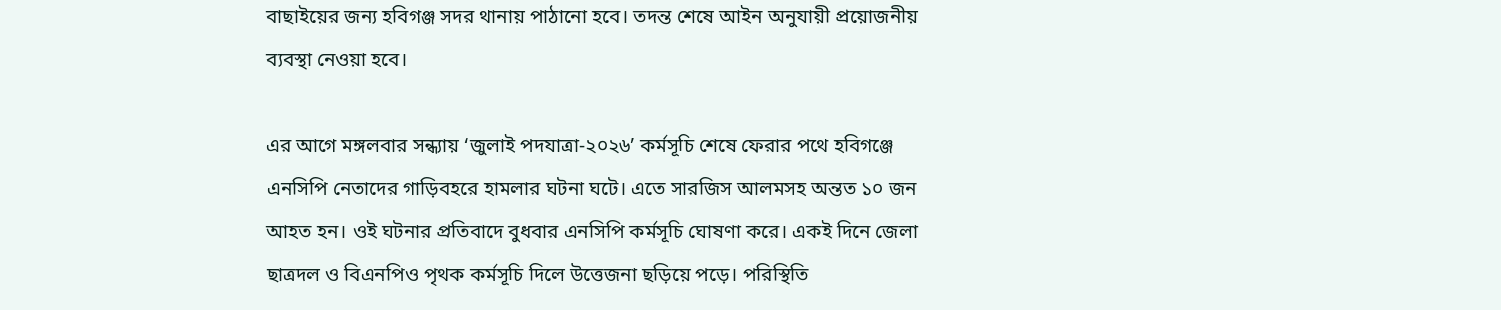বাছাইয়ের জন্য হবিগঞ্জ সদর থানায় পাঠানো হবে। তদন্ত শেষে আইন অনুযায়ী প্রয়োজনীয় ব্যবস্থা নেওয়া হবে।

এর আগে মঙ্গলবার সন্ধ্যায় ‘জুলাই পদযাত্রা-২০২৬’ কর্মসূচি শেষে ফেরার পথে হবিগঞ্জে এনসিপি নেতাদের গাড়িবহরে হামলার ঘটনা ঘটে। এতে সারজিস আলমসহ অন্তত ১০ জন আহত হন। ওই ঘটনার প্রতিবাদে বুধবার এনসিপি কর্মসূচি ঘোষণা করে। একই দিনে জেলা ছাত্রদল ও বিএনপিও পৃথক কর্মসূচি দিলে উত্তেজনা ছড়িয়ে পড়ে। পরিস্থিতি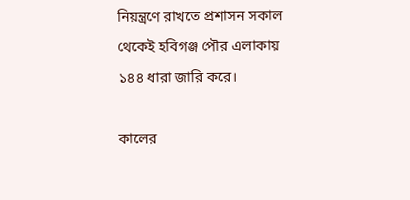নিয়ন্ত্রণে রাখতে প্রশাসন সকাল থেকেই হবিগঞ্জ পৌর এলাকায় ১৪৪ ধারা জারি করে।

কালের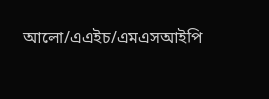আলো/এএইচ/এমএসআইপি